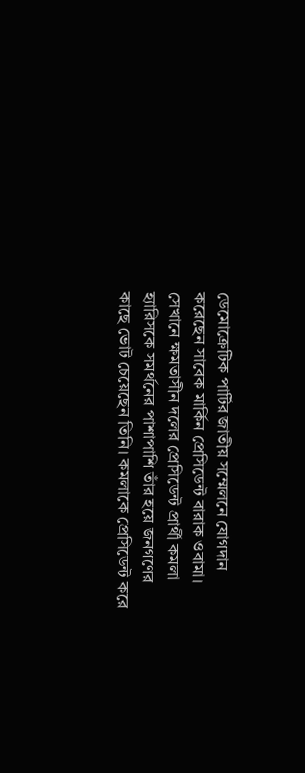ডেমোক্রেটিক পার্টির জাতীয় সম্মেলনে যোগদান করেছেন সাবেক মার্কিন প্রেসিডেন্ট বারাক ওবামা। সেখানে ক্ষমতাসীন দলের প্রেসিডেন্ট প্রার্থী কমলা হ্যারিসকে সমর্থনের পাশাপাশি তাঁর হয়ে জনগণের কাছে ভোট চেয়েছেন তিনি। কমলাকে প্রেসিডেন্ট করে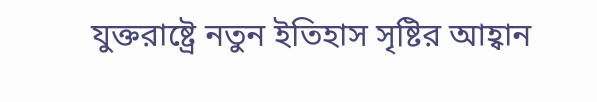যুক্তরাষ্ট্রে নতুন ইতিহাস সৃষ্টির আহ্বান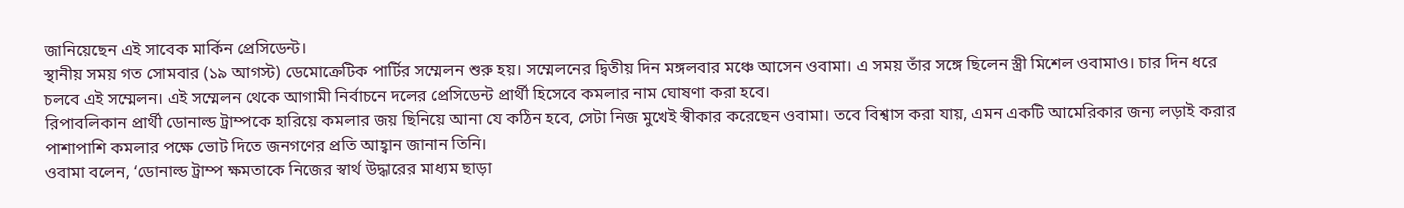জানিয়েছেন এই সাবেক মার্কিন প্রেসিডেন্ট।
স্থানীয় সময় গত সোমবার (১৯ আগস্ট) ডেমোক্রেটিক পার্টির সম্মেলন শুরু হয়। সম্মেলনের দ্বিতীয় দিন মঙ্গলবার মঞ্চে আসেন ওবামা। এ সময় তাঁর সঙ্গে ছিলেন স্ত্রী মিশেল ওবামাও। চার দিন ধরে চলবে এই সম্মেলন। এই সম্মেলন থেকে আগামী নির্বাচনে দলের প্রেসিডেন্ট প্রার্থী হিসেবে কমলার নাম ঘোষণা করা হবে।
রিপাবলিকান প্রার্থী ডোনাল্ড ট্রাম্পকে হারিয়ে কমলার জয় ছিনিয়ে আনা যে কঠিন হবে, সেটা নিজ মুখেই স্বীকার করেছেন ওবামা। তবে বিশ্বাস করা যায়, এমন একটি আমেরিকার জন্য লড়াই করার পাশাপাশি কমলার পক্ষে ভোট দিতে জনগণের প্রতি আহ্বান জানান তিনি।
ওবামা বলেন, ‘ডোনাল্ড ট্রাম্প ক্ষমতাকে নিজের স্বার্থ উদ্ধারের মাধ্যম ছাড়া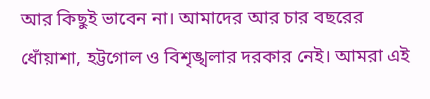আর কিছুই ভাবেন না। আমাদের আর চার বছরের ধোঁয়াশা, হট্টগোল ও বিশৃঙ্খলার দরকার নেই। আমরা এই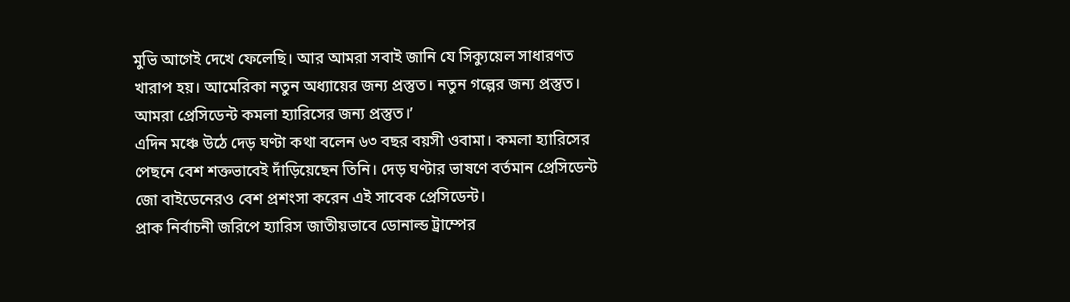মুভি আগেই দেখে ফেলেছি। আর আমরা সবাই জানি যে সিক্যুয়েল সাধারণত খারাপ হয়। আমেরিকা নতুন অধ্যায়ের জন্য প্রস্তুত। নতুন গল্পের জন্য প্রস্তুত। আমরা প্রেসিডেন্ট কমলা হ্যারিসের জন্য প্রস্তুত।’
এদিন মঞ্চে উঠে দেড় ঘণ্টা কথা বলেন ৬৩ বছর বয়সী ওবামা। কমলা হ্যারিসের পেছনে বেশ শক্তভাবেই দাঁড়িয়েছেন তিনি। দেড় ঘণ্টার ভাষণে বর্তমান প্রেসিডেন্ট জো বাইডেনেরও বেশ প্রশংসা করেন এই সাবেক প্রেসিডেন্ট।
প্রাক নির্বাচনী জরিপে হ্যারিস জাতীয়ভাবে ডোনাল্ড ট্রাম্পের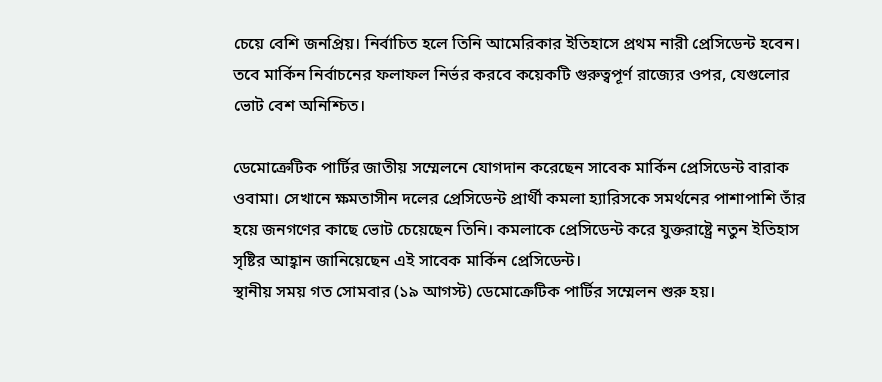চেয়ে বেশি জনপ্রিয়। নির্বাচিত হলে তিনি আমেরিকার ইতিহাসে প্রথম নারী প্রেসিডেন্ট হবেন। তবে মার্কিন নির্বাচনের ফলাফল নির্ভর করবে কয়েকটি গুরুত্বপূর্ণ রাজ্যের ওপর, যেগুলোর ভোট বেশ অনিশ্চিত।

ডেমোক্রেটিক পার্টির জাতীয় সম্মেলনে যোগদান করেছেন সাবেক মার্কিন প্রেসিডেন্ট বারাক ওবামা। সেখানে ক্ষমতাসীন দলের প্রেসিডেন্ট প্রার্থী কমলা হ্যারিসকে সমর্থনের পাশাপাশি তাঁর হয়ে জনগণের কাছে ভোট চেয়েছেন তিনি। কমলাকে প্রেসিডেন্ট করে যুক্তরাষ্ট্রে নতুন ইতিহাস সৃষ্টির আহ্বান জানিয়েছেন এই সাবেক মার্কিন প্রেসিডেন্ট।
স্থানীয় সময় গত সোমবার (১৯ আগস্ট) ডেমোক্রেটিক পার্টির সম্মেলন শুরু হয়।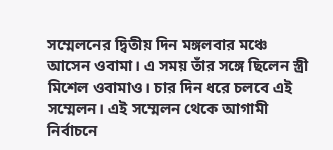সম্মেলনের দ্বিতীয় দিন মঙ্গলবার মঞ্চে আসেন ওবামা। এ সময় তাঁর সঙ্গে ছিলেন স্ত্রী মিশেল ওবামাও। চার দিন ধরে চলবে এই সম্মেলন। এই সম্মেলন থেকে আগামী নির্বাচনে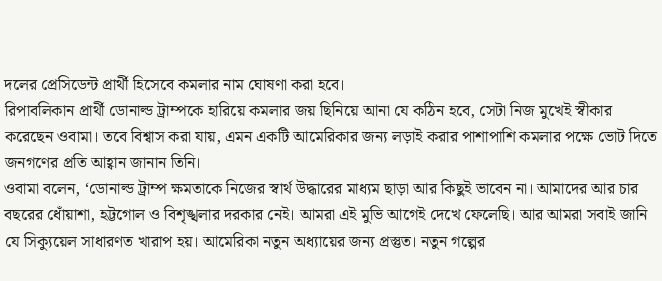দলের প্রেসিডেন্ট প্রার্থী হিসেবে কমলার নাম ঘোষণা করা হবে।
রিপাবলিকান প্রার্থী ডোনাল্ড ট্রাম্পকে হারিয়ে কমলার জয় ছিনিয়ে আনা যে কঠিন হবে, সেটা নিজ মুখেই স্বীকার করেছেন ওবামা। তবে বিশ্বাস করা যায়, এমন একটি আমেরিকার জন্য লড়াই করার পাশাপাশি কমলার পক্ষে ভোট দিতে জনগণের প্রতি আহ্বান জানান তিনি।
ওবামা বলেন, ‘ডোনাল্ড ট্রাম্প ক্ষমতাকে নিজের স্বার্থ উদ্ধারের মাধ্যম ছাড়া আর কিছুই ভাবেন না। আমাদের আর চার বছরের ধোঁয়াশা, হট্টগোল ও বিশৃঙ্খলার দরকার নেই। আমরা এই মুভি আগেই দেখে ফেলেছি। আর আমরা সবাই জানি যে সিক্যুয়েল সাধারণত খারাপ হয়। আমেরিকা নতুন অধ্যায়ের জন্য প্রস্তুত। নতুন গল্পের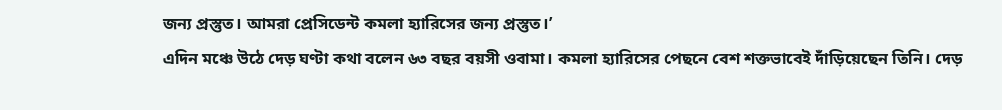জন্য প্রস্তুত। আমরা প্রেসিডেন্ট কমলা হ্যারিসের জন্য প্রস্তুত।’
এদিন মঞ্চে উঠে দেড় ঘণ্টা কথা বলেন ৬৩ বছর বয়সী ওবামা। কমলা হ্যারিসের পেছনে বেশ শক্তভাবেই দাঁড়িয়েছেন তিনি। দেড়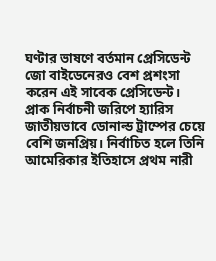ঘণ্টার ভাষণে বর্তমান প্রেসিডেন্ট জো বাইডেনেরও বেশ প্রশংসা করেন এই সাবেক প্রেসিডেন্ট।
প্রাক নির্বাচনী জরিপে হ্যারিস জাতীয়ভাবে ডোনাল্ড ট্রাম্পের চেয়ে বেশি জনপ্রিয়। নির্বাচিত হলে তিনি আমেরিকার ইতিহাসে প্রথম নারী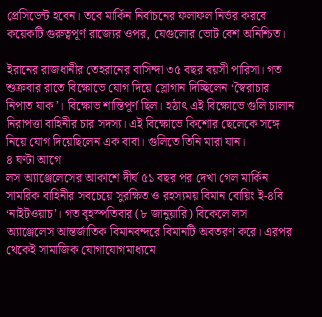প্রেসিডেন্ট হবেন। তবে মার্কিন নির্বাচনের ফলাফল নির্ভর করবে কয়েকটি গুরুত্বপূর্ণ রাজ্যের ওপর, যেগুলোর ভোট বেশ অনিশ্চিত।

ইরানের রাজধানীর তেহরানের বাসিন্দা ৩৫ বছর বয়সী পারিসা। গত শুক্রবার রাতে বিক্ষোভে যোগ দিয়ে স্লোগান দিচ্ছিলেন ‘স্বৈরাচার নিপাত যাক’। বিক্ষোভ শান্তিপূর্ণ ছিল। হঠাৎ এই বিক্ষোভে গুলি চালান নিরাপত্তা বাহিনীর চার সদস্য। এই বিক্ষোভে কিশোর ছেলেকে সঙ্গে নিয়ে যোগ দিয়েছিলেন এক বাবা। গুলিতে তিনি মারা যান।
৪ ঘণ্টা আগে
লস অ্যাঞ্জেলেসের আকাশে দীর্ঘ ৫১ বছর পর দেখা গেল মার্কিন সামরিক বাহিনীর সবচেয়ে সুরক্ষিত ও রহস্যময় বিমান বোয়িং ই-৪বি ‘নাইটওয়াচ’। গত বৃহস্পতিবার (৮ জানুয়ারি) বিকেলে লস অ্যাঞ্জেলেস আন্তর্জাতিক বিমানবন্দরে বিমানটি অবতরণ করে। এরপর থেকেই সামাজিক যোগাযোগমাধ্যমে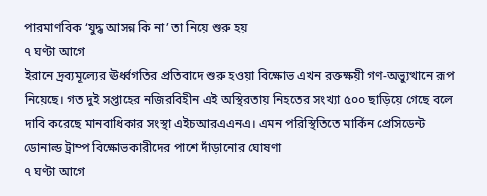পারমাণবিক ‘যুদ্ধ আসন্ন কি না’ তা নিয়ে শুরু হয়
৭ ঘণ্টা আগে
ইরানে দ্রব্যমূল্যের ঊর্ধ্বগতির প্রতিবাদে শুরু হওয়া বিক্ষোভ এখন রক্তক্ষয়ী গণ-অভ্যুত্থানে রূপ নিয়েছে। গত দুই সপ্তাহের নজিরবিহীন এই অস্থিরতায় নিহতের সংখ্যা ৫০০ ছাড়িয়ে গেছে বলে দাবি করেছে মানবাধিকার সংস্থা এইচআরএএনএ। এমন পরিস্থিতিতে মার্কিন প্রেসিডেন্ট ডোনাল্ড ট্রাম্প বিক্ষোভকারীদের পাশে দাঁড়ানোর ঘোষণা
৭ ঘণ্টা আগে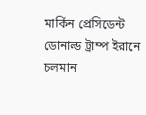মার্কিন প্রেসিডেন্ট ডোনাল্ড ট্রাম্প ইরানে চলমান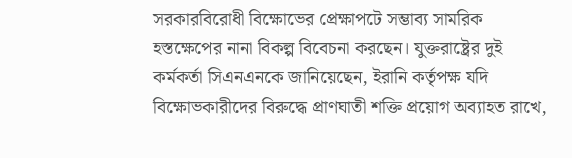সরকারবিরোধী বিক্ষোভের প্রেক্ষাপটে সম্ভাব্য সামরিক হস্তক্ষেপের নানা বিকল্প বিবেচনা করছেন। যুক্তরাষ্ট্রের দুই কর্মকর্তা সিএনএনকে জানিয়েছেন, ইরানি কর্তৃপক্ষ যদি বিক্ষোভকারীদের বিরুদ্ধে প্রাণঘাতী শক্তি প্রয়োগ অব্যাহত রাখে,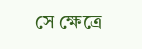সে ক্ষেত্রে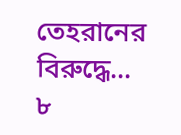তেহরানের বিরুদ্ধে...
৮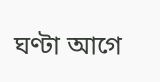ঘণ্টা আগে